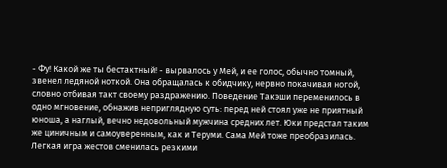- Фу! Какой же ты бестактный! - вырвалось у Мей, и ее голос, обычно томный, звенел ледяной ноткой. Она обращалась к обидчику, нервно покачивая ногой, словно отбивая такт своему раздражению. Поведение Такэши переменилось в одно мгновение, обнажив неприглядную суть: перед ней стоял уже не приятный юноша, а наглый, вечно недовольный мужчина средних лет. Юки предстал таким же циничным и самоуверенным, как и Теруми. Сама Мей тоже преобразилась. Легкая игра жестов сменилась резкими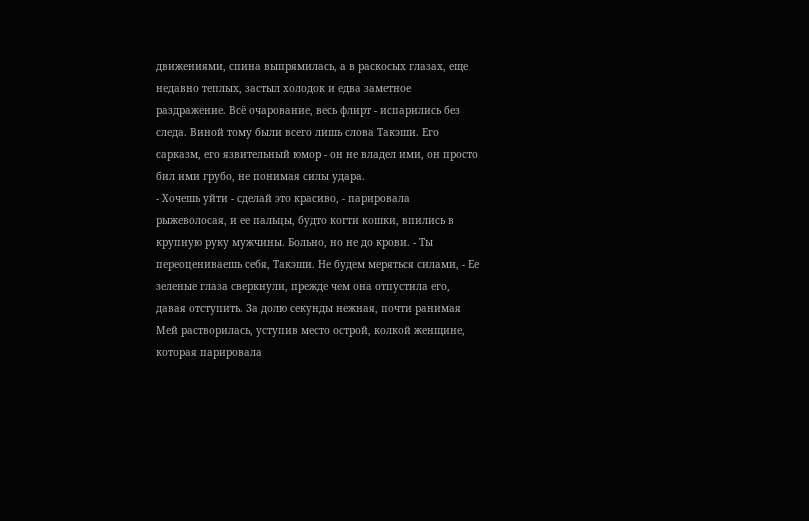движениями, спина выпрямилась, а в раскосых глазах, еще недавно теплых, застыл холодок и едва заметное раздражение. Всё очарование, весь флирт - испарились без следа. Виной тому были всего лишь слова Такэши. Его сарказм, его язвительный юмор - он не владел ими, он просто бил ими грубо, не понимая силы удара.
- Хочешь уйти - сделай это красиво, - парировала рыжеволосая, и ее пальцы, будто когти кошки, впились в крупную руку мужчины. Больно, но не до крови. - Ты переоцениваешь себя, Такэши. Не будем меряться силами, - Ее зеленые глаза сверкнули, прежде чем она отпустила его, давая отступить. За долю секунды нежная, почти ранимая Мей растворилась, уступив место острой, колкой женщине, которая парировала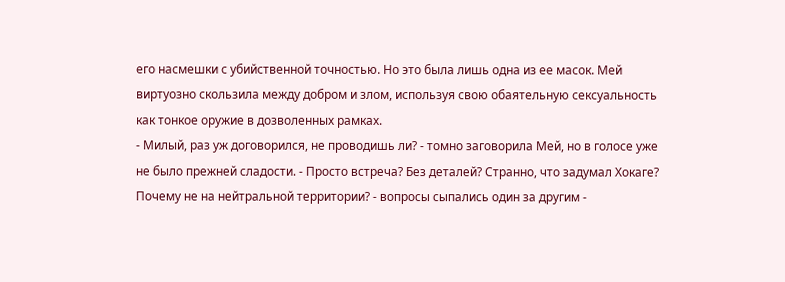его насмешки с убийственной точностью. Но это была лишь одна из ее масок. Мей виртуозно скользила между добром и злом, используя свою обаятельную сексуальность как тонкое оружие в дозволенных рамках.
- Милый, раз уж договорился, не проводишь ли? - томно заговорила Мей, но в голосе уже не было прежней сладости. - Просто встреча? Без деталей? Странно, что задумал Хокаге? Почему не на нейтральной территории? - вопросы сыпались один за другим -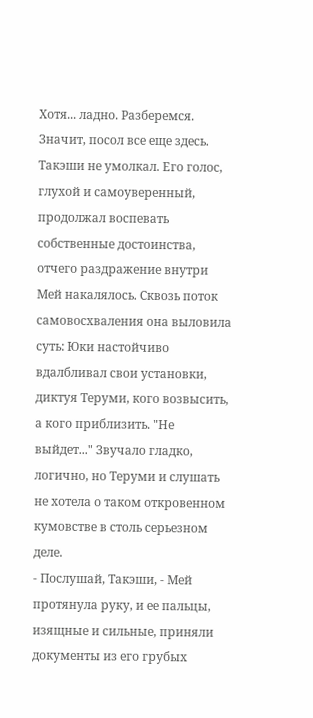Хотя... ладно. Разберемся. Значит, посол все еще здесь.
Такэши не умолкал. Его голос, глухой и самоуверенный, продолжал воспевать собственные достоинства, отчего раздражение внутри Мей накалялось. Сквозь поток самовосхваления она выловила суть: Юки настойчиво вдалбливал свои установки, диктуя Теруми, кого возвысить, а кого приблизить. "Не выйдет..." Звучало гладко, логично, но Теруми и слушать не хотела о таком откровенном кумовстве в столь серьезном деле.
- Послушай, Такэши, - Мей протянула руку, и ее пальцы, изящные и сильные, приняли документы из его грубых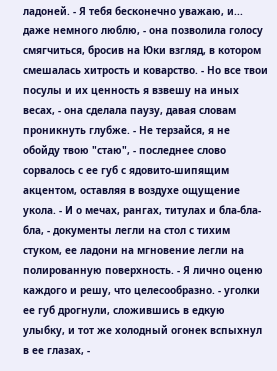ладоней. - Я тебя бесконечно уважаю, и... даже немного люблю, - она позволила голосу смягчиться, бросив на Юки взгляд, в котором смешалась хитрость и коварство. - Но все твои посулы и их ценность я взвешу на иных весах, - она сделала паузу, давая словам проникнуть глубже. - Не терзайся, я не обойду твою "стаю", - последнее слово сорвалось с ее губ с ядовито-шипящим акцентом, оставляя в воздухе ощущение укола. - И о мечах, рангах, титулах и бла-бла-бла, - документы легли на стол с тихим стуком, ее ладони на мгновение легли на полированную поверхность. - Я лично оценю каждого и решу, что целесообразно. - уголки ее губ дрогнули, сложившись в едкую улыбку, и тот же холодный огонек вспыхнул в ее глазах, -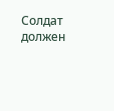Солдат должен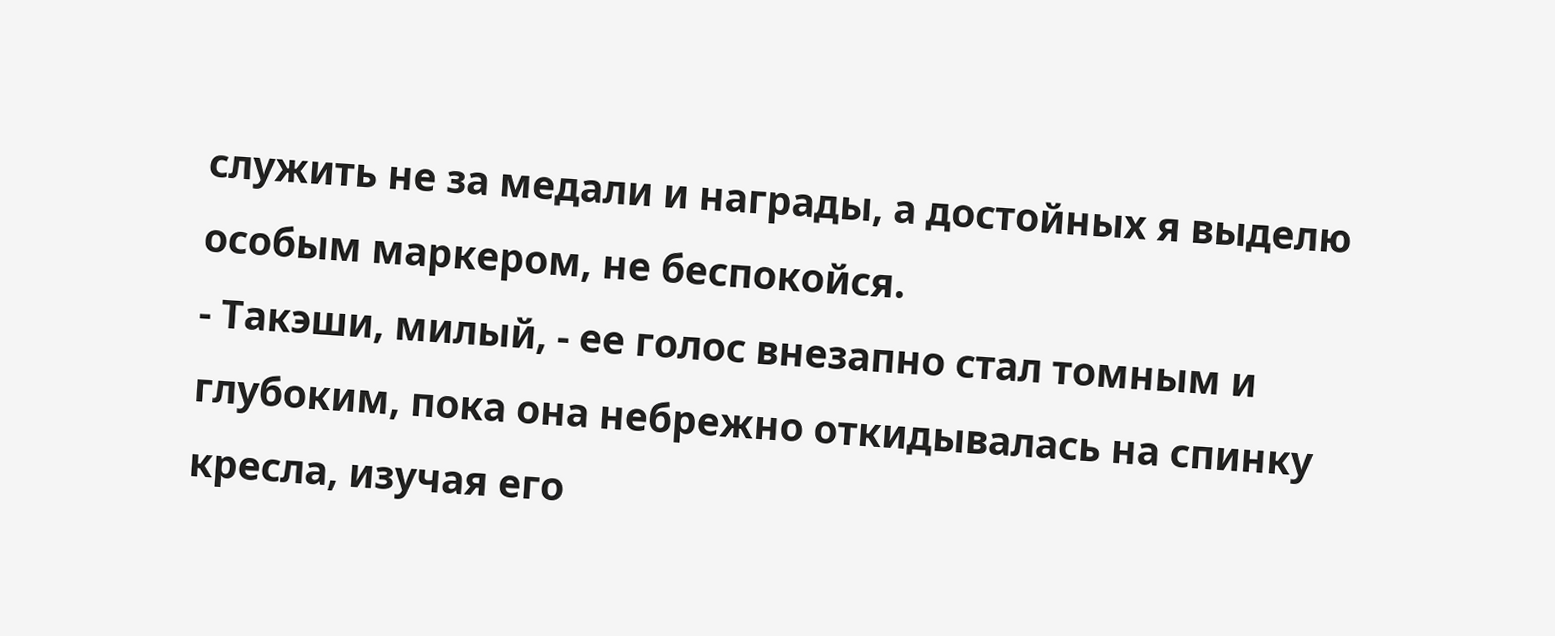служить не за медали и награды, а достойных я выделю особым маркером, не беспокойся.
- Такэши, милый, - ее голос внезапно стал томным и глубоким, пока она небрежно откидывалась на спинку кресла, изучая его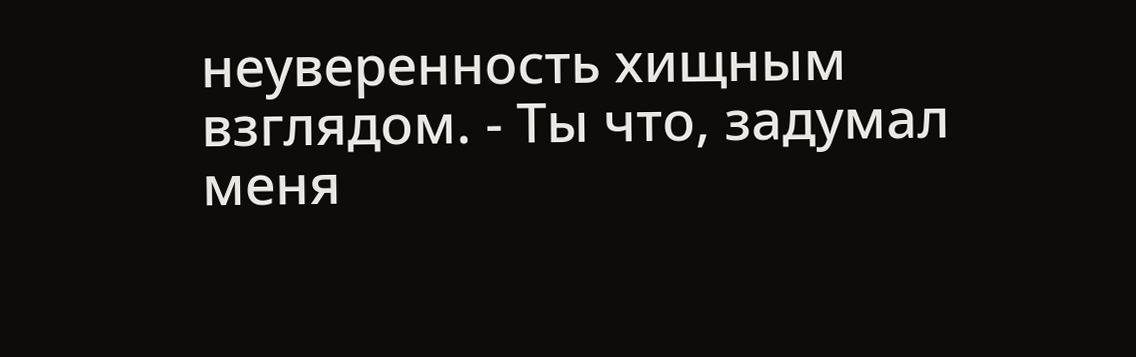неуверенность хищным взглядом. - Ты что, задумал меня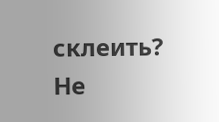склеить? Не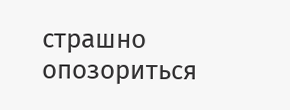страшно опозориться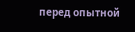перед опытной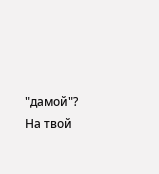"дамой"? На твой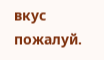вкус пожалуй.